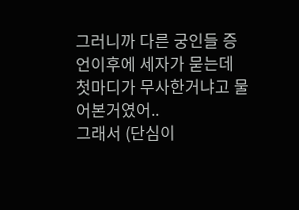그러니까 다른 궁인들 증언이후에 세자가 묻는데 첫마디가 무사한거냐고 물어본거였어..
그래서 (단심이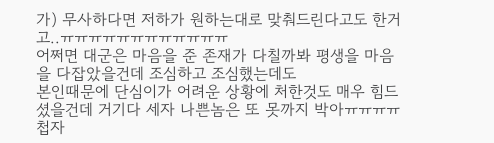가) 무사하다면 저하가 원하는대로 맞춰드린다고도 한거고..ㅠㅠㅠㅠㅠㅠㅠㅠㅠㅠㅠㅠ
어쩌면 대군은 마음을 준 존재가 다칠까봐 평생을 마음을 다잡았을건데 조심하고 조심했는데도
본인때문에 단심이가 어려운 상황에 처한것도 매우 힘드셨을건데 거기다 세자 나쁜놈은 또 못까지 박아ㅠㅠㅠㅠ
첩자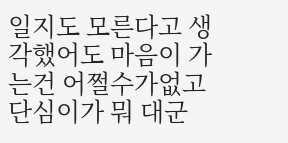일지도 모른다고 생각했어도 마음이 가는건 어쩔수가없고 단심이가 뭐 대군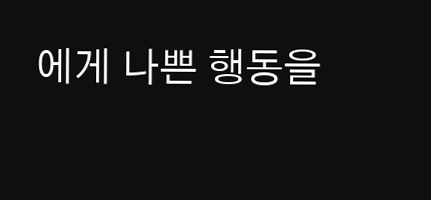에게 나쁜 행동을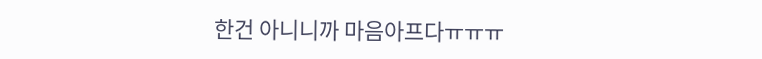한건 아니니까 마음아프다ㅠㅠㅠ